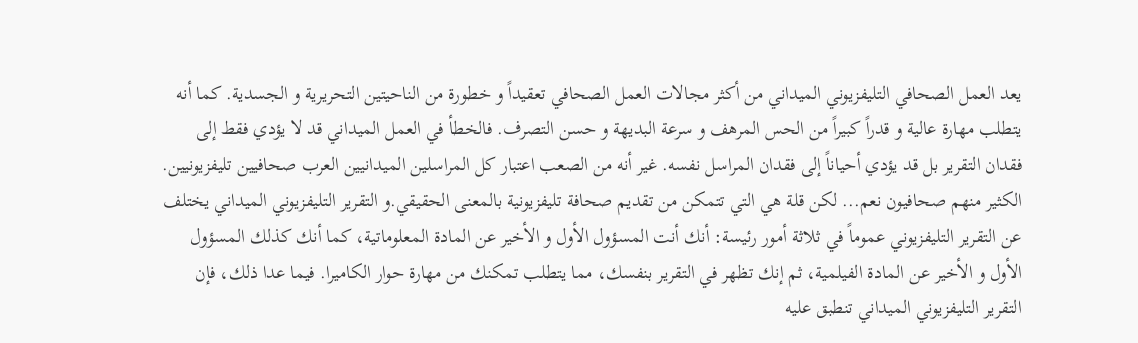يعد العمل الصحافي التليفزيوني الميداني من أكثر مجالات العمل الصحافي تعقيداً و خطورة من الناحيتين التحريرية و الجسدية. كما أنه يتطلب مهارة عالية و قدراً كبيراً من الحس المرهف و سرعة البديهة و حسن التصرف. فالخطأ في العمل الميداني قد لا يؤدي فقط إلى فقدان التقرير بل قد يؤدي أحياناً إلى فقدان المراسل نفسه. غير أنه من الصعب اعتبار كل المراسلين الميدانيين العرب صحافيين تليفزيونيين. الكثير منهم صحافيون نعم... لكن قلة هي التي تتمكن من تقديم صحافة تليفزيونية بالمعنى الحقيقي.و التقرير التليفزيوني الميداني يختلف عن التقرير التليفزيوني عموماً في ثلاثة أمور رئيسة: أنك أنت المسؤول الأول و الأخير عن المادة المعلوماتية، كما أنك كذلك المسؤول الأول و الأخير عن المادة الفيلمية، ثم إنك تظهر في التقرير بنفسك، مما يتطلب تمكنك من مهارة حوار الكاميرا. فيما عدا ذلك، فإن التقرير التليفزيوني الميداني تنطبق عليه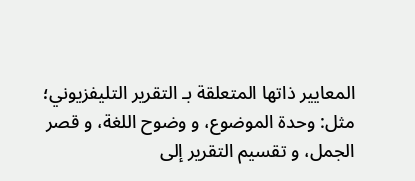المعايير ذاتها المتعلقة بـ التقرير التليفزيوني؛ مثل: وحدة الموضوع، و وضوح اللغة، و قصر الجمل، و تقسيم التقرير إلى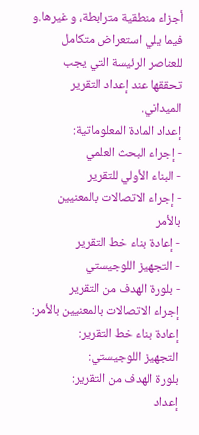أجزاء منطقية مترابطة، و غيرها.و فيما يلي استعراض متكامل للعناصر الرئيسة التي يجب تحققها عند إعداد التقرير الميداني.
إعداد المادة المعلوماتية:
- إجراء البحث العلمي
- البناء الأولي للتقرير
- إجراء الاتصالات بالمعنيين بالأمر
- إعادة بناء خط التقرير
- التجهيز اللوجيستي
- بلورة الهدف من التقرير
إجراء الاتصالات بالمعنيين بالأمر:
إعادة بناء خط التقرير:
التجهيز اللوجيستي:
بلورة الهدف من التقرير:
إعداد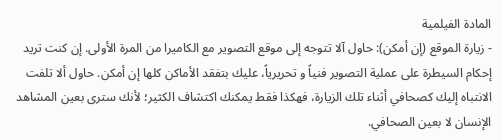المادة الفيلمية
- زيارة الموقع (إن أمكن): حاول آلا تتوجه إلى موقع التصوير مع الكاميرا من المرة الأولى. إن كنت تريد إحكام السيطرة على عملية التصوير فنياً و تحريرياً، عليك بتفقد الأماكن كلها إن أمكن. حاول ألا تلفت الانتباه إليك كصحافي أثناء تلك الزيارة، فهكذا فقط يمكنك اكتشاف الكثير؛ لأنك سترى بعين المشاهد الإنسان لا بعين الصحافي.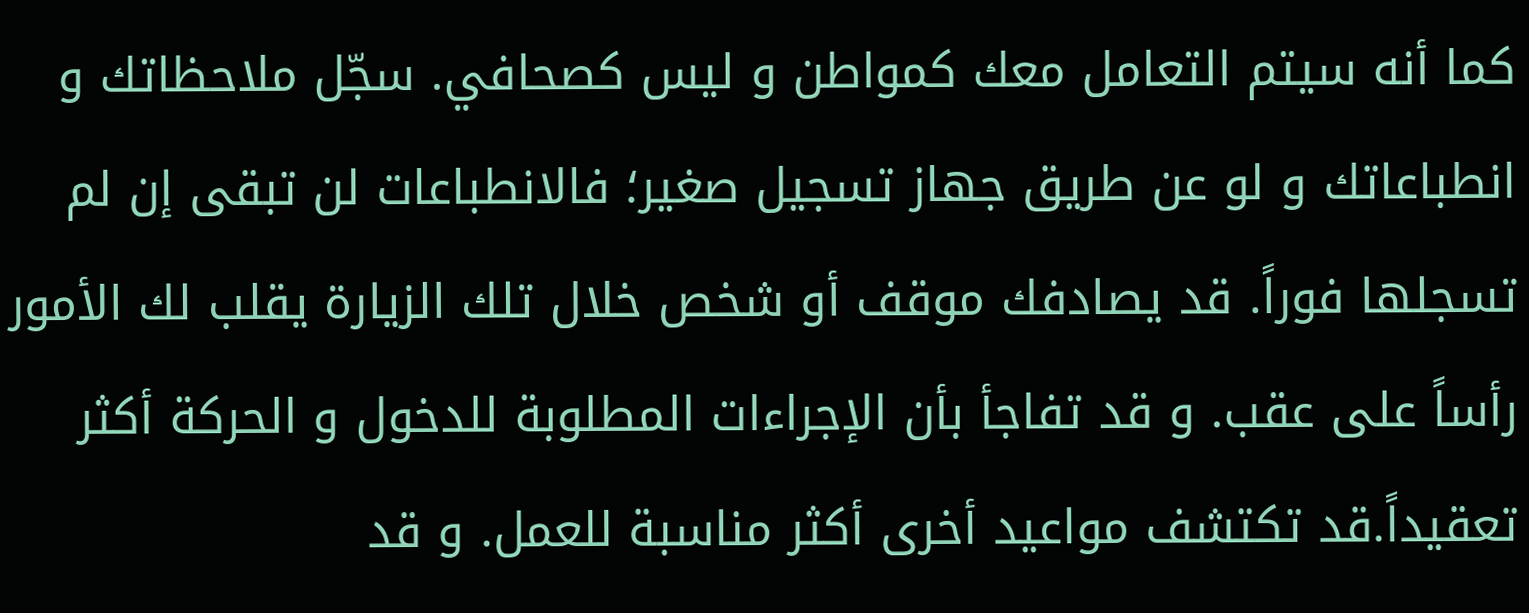كما أنه سيتم التعامل معك كمواطن و ليس كصحافي. سجّل ملاحظاتك و انطباعاتك و لو عن طريق جهاز تسجيل صغير؛ فالانطباعات لن تبقى إن لم تسجلها فوراً. قد يصادفك موقف أو شخص خلال تلك الزيارة يقلب لك الأمور رأساً على عقب. و قد تفاجأ بأن الإجراءات المطلوبة للدخول و الحركة أكثر تعقيداً.قد تكتشف مواعيد أخرى أكثر مناسبة للعمل. و قد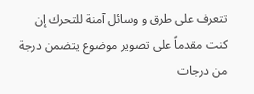تتعرف على طرق و وسائل آمنة للتحرك إن كنت مقدماً على تصوير موضوع يتضمن درجة من درجات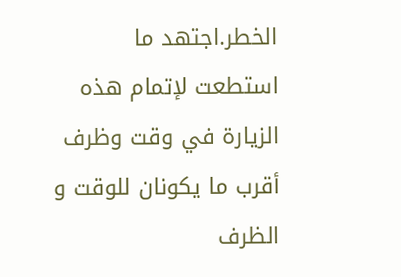الخطر.اجتهد ما استطعت لإتمام هذه الزيارة في وقت وظرف أقرب ما يكونان للوقت و الظرف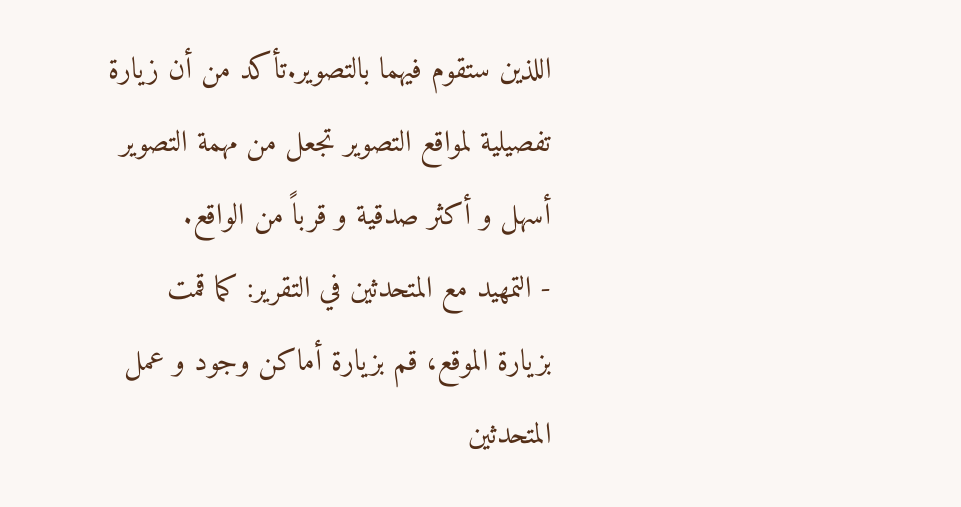اللذين ستقوم فيهما بالتصوير.تأكد من أن زيارة تفصيلية لمواقع التصوير تجعل من مهمة التصوير أسهل و أكثر صدقية و قرباً من الواقع.
- التمهيد مع المتحدثين في التقرير: كما قمت بزيارة الموقع، قم بزيارة أماكن وجود و عمل المتحدثين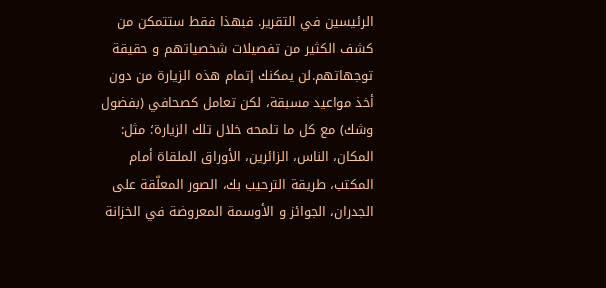الرئيسين في التقرير. فبهذا فقط ستتمكن من كشف الكثير من تفصيلات شخصياتهم و حقيقة توجهاتهم.لن يمكنك إتمام هذه الزيارة من دون أخذ مواعيد مسبقة، لكن تعامل كصحافي (بفضول وشك) مع كل ما تلمحه خلال تلك الزيارة؛ مثل: المكان، الناس، الزائرين، الأوراق الملقاة أمام المكتب، طريقة الترحيب بك، الصور المعلّقة على الجدران، الجوائز و الأوسمة المعروضة في الخزانة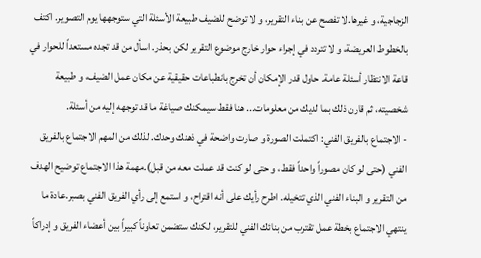الزجاجية، و غيرها.لا تفصح عن بناء التقرير، و لا توضح للضيف طبيعة الأسئلة التي ستوجهها يوم التصوير. اكتف بالخطوط العريضة، و لا تتردد في إجراء حوار خارج موضوع التقرير لكن بحذر. اسأل من قد تجده مستعداً للحوار في قاعة الانتظار أسئلة عامة. حاول قدر الإمكان أن تخرج بانطباعات حقيقية عن مكان عمل الضيف، و طبيعة شخصيته، ثم قارن ذلك بما لديك من معلومات... هنا فقط سيمكنك صياغة ما قد توجهه إليه من أسئلة.
- الاجتماع بالفريق الفني: اكتملت الصورة و صارت واضحة في ذهنك وحدك. لذلك من المهم الاجتماع بالفريق الفني (حتى لو كان مصوراً واحداً فقط، و حتى لو كنت قد عملت معه من قبل).مهمة هذا الاجتماع توضيح الهدف من التقرير و البناء الفني الذي تتخيله. اطرح رأيك على أنه اقتراح، و استمع إلى رأي الفريق الفني بصبر.عادة ما ينتهي الاجتماع بخطة عمل تقترب من بنائك الفني للتقرير، لكنك ستضمن تعاوناً كبيراً بين أعضاء الفريق و إدراكاً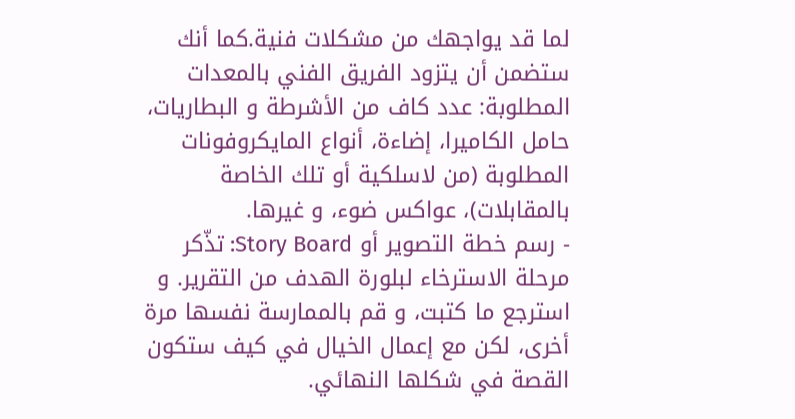لما قد يواجهك من مشكلات فنية.كما أنك ستضمن أن يتزود الفريق الفني بالمعدات المطلوبة: عدد كاف من الأشرطة و البطاريات، حامل الكاميرا، إضاءة، أنواع المايكروفونات المطلوبة (من لاسلكية أو تلك الخاصة بالمقابلات)، عواكس ضوء، و غيرها.
- رسم خطة التصوير أو Story Board: تذّكر مرحلة الاسترخاء لبلورة الهدف من التقرير. و استرجع ما كتبت، و قم بالممارسة نفسها مرة أخرى، لكن مع إعمال الخيال في كيف ستكون القصة في شكلها النهائي.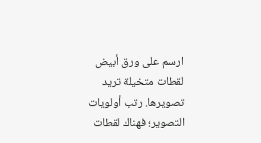ارسم على ورق أبيض لقطات متخيلة تريد تصويرها. رتب أولويات التصوير؛ فهناك لقطات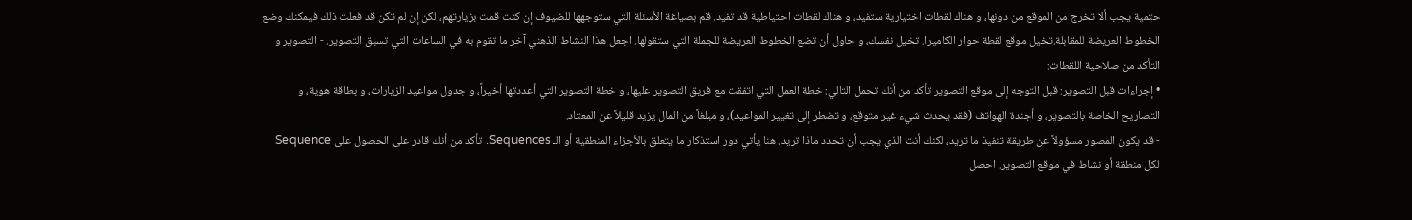حتمية يجب ألا تخرج من الموقع من دونها، و هناك لقطات اختيارية ستفيد، و هناك لقطات احتياطية قد تفيد. قم بصياغة الأسئلة التي ستوجهها للضيوف إن كنت قمت بزيارتهم، لكن إن لم تكن قد فعلت ذلك فيمكنك وضع الخطوط العريضة للمقابلة.تخيل موقع لقطة حوار الكاميرا. تخيل نفسك، و حاول أن تضع الخطوط العريضة للجملة التي ستقولها. اجعل هذا النشاط الذهني آخر ما تقوم به في الساعات التي تسبق التصوير. - التصوير و التأكد من صلاحية اللقطات:
• إجراءات قبل التصوير: قبل التوجه إلى موقع التصوير تأكد من أنك تحمل التالي: خطة العمل التي اتفقت مع فريق التصوير عليها، و خطة التصوير التي أعددتها أخيراً، و جدول مواعيد الزيارات، و بطاقة هوية، و التصاريح الخاصة بالتصوير، و أجندة الهواتف (فقد يحدث شيء غير متوقع، و تضطر إلى تغيير المواعيد)، و مبلغاً من المال يزيد قليلاً عن المعتاد.
- قد يكون المصور مسؤولاً عن طريقة تنفيذ ما تريد، لكنك أنت الذي يجب أن تحدد ماذا تريد. هنا يأتي دور استذكار ما يتعلق بالأجزاء المنطقية أو الـ Sequences. تأكد من أنك قادر على الحصول على Sequence لكل منطقة أو نشاط في موقع التصوير. احصل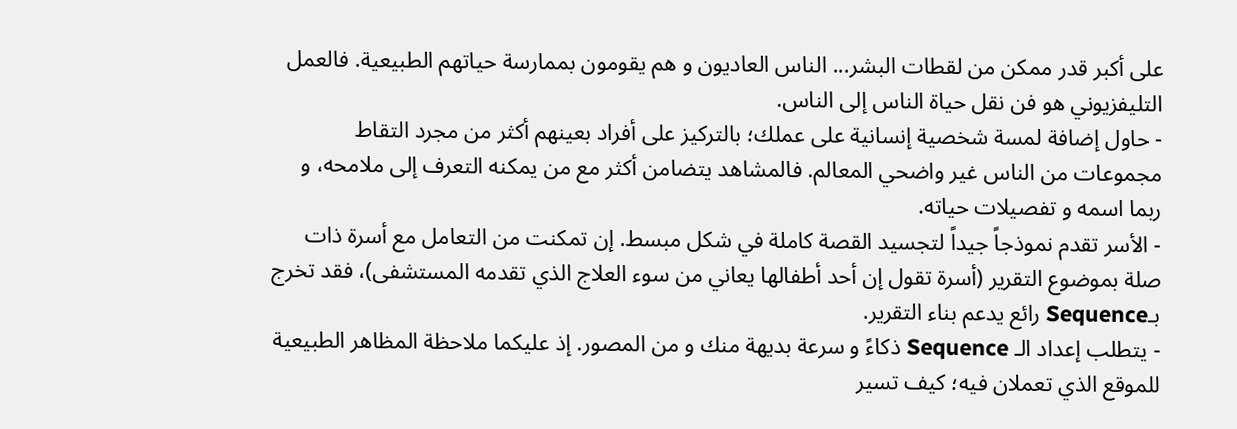على أكبر قدر ممكن من لقطات البشر... الناس العاديون و هم يقومون بممارسة حياتهم الطبيعية. فالعمل التليفزيوني هو فن نقل حياة الناس إلى الناس.
- حاول إضافة لمسة شخصية إنسانية على عملك؛ بالتركيز على أفراد بعينهم أكثر من مجرد التقاط مجموعات من الناس غير واضحي المعالم. فالمشاهد يتضامن أكثر مع من يمكنه التعرف إلى ملامحه، و ربما اسمه و تفصيلات حياته.
- الأسر تقدم نموذجاً جيداً لتجسيد القصة كاملة في شكل مبسط. إن تمكنت من التعامل مع أسرة ذات صلة بموضوع التقرير (أسرة تقول إن أحد أطفالها يعاني من سوء العلاج الذي تقدمه المستشفى)، فقد تخرج بـSequence رائع يدعم بناء التقرير.
- يتطلب إعداد الـ Sequence ذكاءً و سرعة بديهة منك و من المصور. إذ عليكما ملاحظة المظاهر الطبيعية للموقع الذي تعملان فيه؛ كيف تسير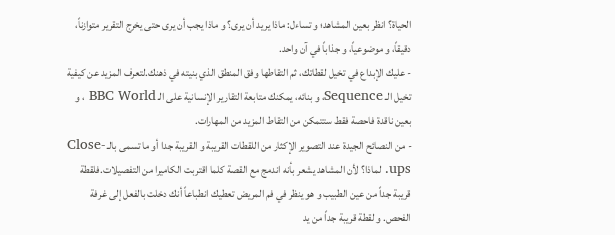الحياة؟ انظر بعين المشاهد؛ و تساءل: ماذا يريد أن يرى؟ و ماذا يجب أن يرى حتى يخرج التقرير متوازناً، دقيقاً، و موضوعياً، و جذاباً في آن واحد.
- عليك الإبداع في تخيل لقطاتك، ثم التقاطها وفق المنطق الذي بنيته في ذهنك.لتعرف المزيد عن كيفية تخيل الـ Sequence، و بنائه، يمكنك متابعة التقارير الإنسانية على الـ BBC World ، و بعين ناقدة فاحصة فقط ستتمكن من التقاط المزيد من المهارات.
- من النصائح الجيدة عند التصوير الإكثار من اللقطات القريبة و القريبة جدا أو ما تسمى بالـ Close-ups. لماذا؟ لأن المشاهد يشعر بأنه اندمج مع القصة كلما اقتربت الكاميرا من التفصيلات.فلقطة قريبة جداً من عين الطبيب و هو ينظر في فم المريض تعطيك انطباعاً أنك دخلت بالفعل إلى غرفة الفحص. و لقطة قريبة جداً من يد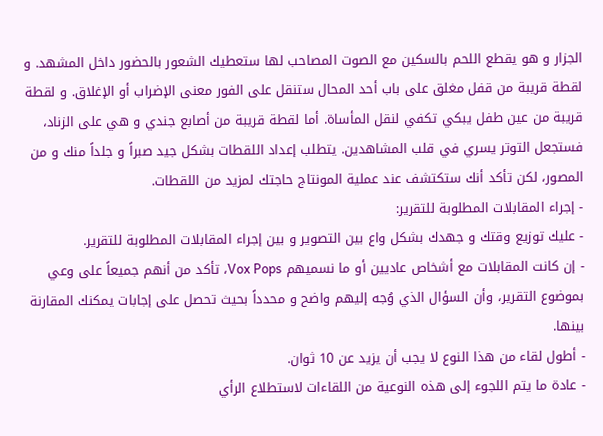الجزار و هو يقطع اللحم بالسكين مع الصوت المصاحب لها ستعطيك الشعور بالحضور داخل المشهد. و لقطة قريبة من قفل مغلق على باب أحد المحال ستنقل على الفور معنى الإضراب أو الإغلاق. و لقطة قريبة من عين طفل يبكي تكفي لنقل المأساة. أما لقطة قريبة من أصابع جندي و هي على الزناد، فستجعل التوتر يسري في قلب المشاهدين. يتطلب إعداد اللقطات بشكل جيد صبراً و جلداً منك و من المصور، لكن تأكد أنك ستكتشف عند عملية المونتاج حاجتك لمزيد من اللقطات.
- إجراء المقابلات المطلوبة للتقرير:
- عليك توزيع وقتك و جهدك بشكل واع بين التصوير و بين إجراء المقابلات المطلوبة للتقرير.
- إن كانت المقابلات مع أشخاص عاديين أو ما نسميهم Vox Pops، تأكد من أنهم جميعاً على وعي بموضوع التقرير، وأن السؤال الذي وُجه إليهم واضح و محدداً بحيث تحصل على إجابات يمكنك المقارنة بينها.
- أطول لقاء من هذا النوع لا يجب أن يزيد عن 10 ثوان.
- عادة ما يتم اللجوء إلى هذه النوعية من اللقاءات لاستطلاع الرأي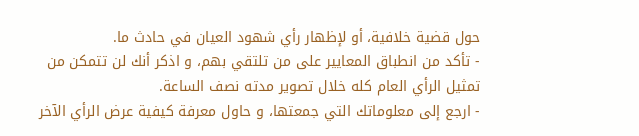حول قضية خلافية، أو لإظهار رأي شهود العيان في حادث ما.
- تأكد من انطباق المعايير على من تلتقي بهم، و اذكر أنك لن تتمكن من تمثيل الرأي العام كله خلال تصوير مدته نصف الساعة.
- ارجع إلى معلوماتك التي جمعتها، و حاول معرفة كيفية عرض الرأي الآخر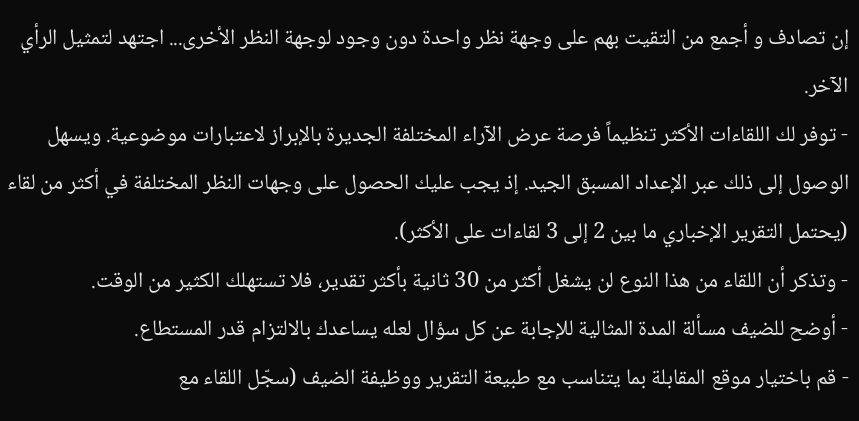إن تصادف و أجمع من التقيت بهم على وجهة نظر واحدة دون وجود لوجهة النظر الأخرى... اجتهد لتمثيل الرأي الآخر.
- توفر لك اللقاءات الأكثر تنظيماً فرصة عرض الآراء المختلفة الجديرة بالإبراز لاعتبارات موضوعية. ويسهل الوصول إلى ذلك عبر الإعداد المسبق الجيد. إذ يجب عليك الحصول على وجهات النظر المختلفة في أكثر من لقاء (يحتمل التقرير الإخباري ما بين 2 إلى 3 لقاءات على الأكثر).
- وتذكر أن اللقاء من هذا النوع لن يشغل أكثر من 30 ثانية بأكثر تقدير، فلا تستهلك الكثير من الوقت.
- أوضح للضيف مسألة المدة المثالية للإجابة عن كل سؤال لعله يساعدك بالالتزام قدر المستطاع.
- قم باختيار موقع المقابلة بما يتناسب مع طبيعة التقرير ووظيفة الضيف (سجّل اللقاء مع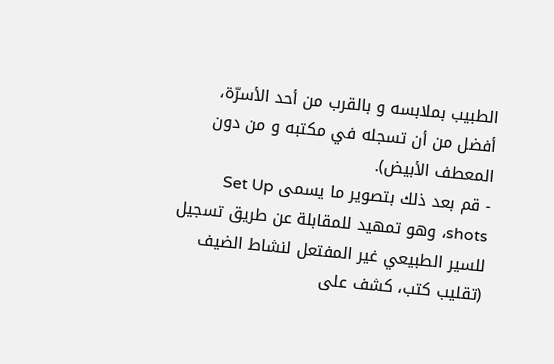الطبيب بملابسه و بالقرب من أحد الأسرّة، أفضل من أن تسجله في مكتبه و من دون المعطف الأبيض).
- قم بعد ذلك بتصوير ما يسمى Set Up shots، وهو تمهيد للمقابلة عن طريق تسجيل للسير الطبيعي غير المفتعل لنشاط الضيف (تقليب كتب، كشف على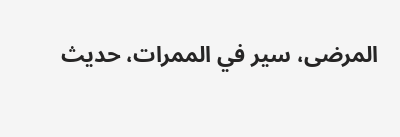المرضى، سير في الممرات، حديث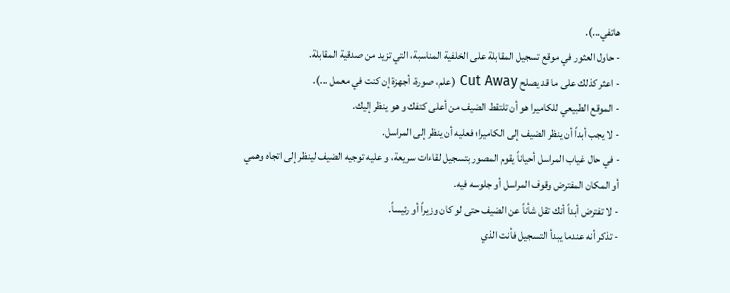هاتفي...).
- حاول العثور في موقع تسجيل المقابلة على الخلفية المناسبة، التي تزيد من صدقية المقابلة.
- اعثر كذلك على ما قد يصلح Cut Away (علم، صورة، أجهزة إن كنت في معمل ...).
- الموقع الطبيعي للكاميرا هو أن تلتقط الضيف من أعلى كتفك و هو ينظر إليك.
- لا يجب أبداً أن ينظر الضيف إلى الكاميرا؛ فعليه أن ينظر إلى المراسل.
- في حال غياب المراسل أحياناً يقوم المصور بتسجيل لقاءات سريعة، و عليه توجيه الضيف لينظر إلى اتجاه وهمي أو المكان المفترض وقوف المراسل أو جلوسه فيه.
- لا تفترض أبداً أنك تقل شأناً عن الضيف حتى لو كان وزيراً أو رئيساً.
- تذكر أنه عندما يبدأ التسجيل فأنت الذي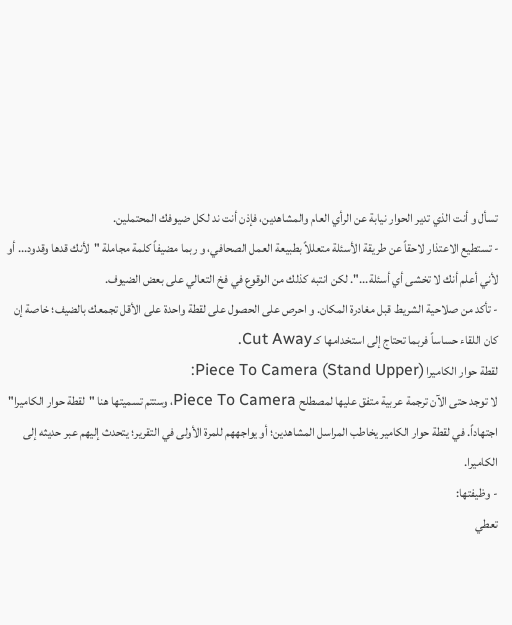تسأل و أنت الذي تدير الحوار نيابة عن الرأي العام والمشاهدين، فإذن أنت ند لكل ضيوفك المحتملين.
- تستطيع الاعتذار لاحقاً عن طريقة الأسئلة متعللاً بطبيعة العمل الصحافي، و ربما مضيفاً كلمة مجاملة "لأنك قدها وقدود... أو لأني أعلم أنك لا تخشى أي أسئلة...". لكن انتبه كذلك من الوقوع في فخ التعالي على بعض الضيوف.
- تأكد من صلاحية الشريط قبل مغادرة المكان. و احرص على الحصول على لقطة واحدة على الأقل تجمعك بالضيف؛ خاصة إن كان اللقاء حساساً فربما تحتاج إلى استخدامها كـ Cut Away.
لقطة حوار الكاميرا (Stand Upper) Piece To Camera:
لا توجد حتى الآن ترجمة عربية متفق عليها لمصطلح Piece To Camera، وستتم تسميتها هنا "لقطة حوار الكاميرا" اجتهاداً. في لقطة حوار الكامير يخاطب المراسل المشاهدين؛ أو يواجههم للمرة الأولى في التقرير؛ يتحدث إليهم عبر حديثه إلى الكاميرا.
- وظيفتها:
تعطي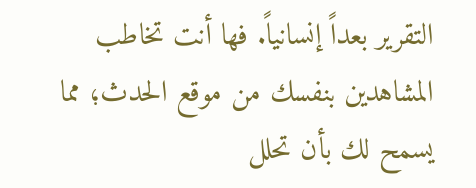التقرير بعداً إنسانياً. فها أنت تخاطب المشاهدين بنفسك من موقع الحدث؛ مما يسمح لك بأن تحلل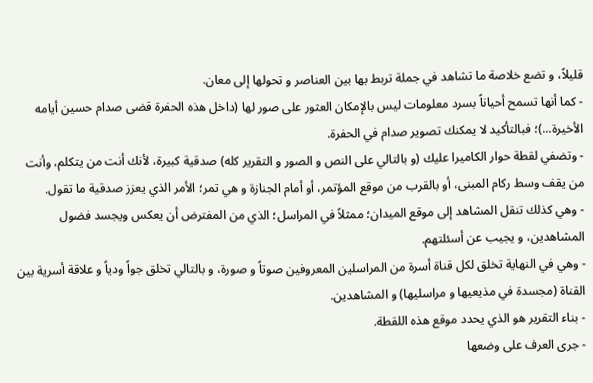قليلاً، و تضع خلاصة ما تشاهد في جملة تربط بها بين العناصر و تحولها إلى معان.
- كما أنها تسمح أحياناً بسرد معلومات ليس بالإمكان العثور على صور لها (داخل هذه الحفرة قضى صدام حسين أيامه الأخيرة...)؛ فبالتأكيد لا يمكنك تصوير صدام في الحفرة.
- وتضفي لقطة حوار الكاميرا عليك (و بالتالي على النص و الصور و التقرير كله) صدقية كبيرة، لأنك أنت من يتكلم، وأنت من يقف وسط ركام المبنى، أو بالقرب من موقع المؤتمر، أو أمام الجنازة و هي تمر؛ الأمر الذي يعزز صدقية ما تقول.
- وهي كذلك تنقل المشاهد إلى موقع الميدان؛ ممثلاً في المراسل؛ الذي من المفترض أن يعكس ويجسد فضول المشاهدين، و يجيب عن أسئلتهم.
- وهي في النهاية تخلق لكل قناة أسرة من المراسلين المعروفين صوتاً و صورة، و بالتالي تخلق جواً ودياً و علاقة أسرية بين القناة (مجسدة في مذيعيها و مراسليها) و المشاهدين.
- بناء التقرير هو الذي يحدد موقع هذه اللقطة.
- جرى العرف على وضعها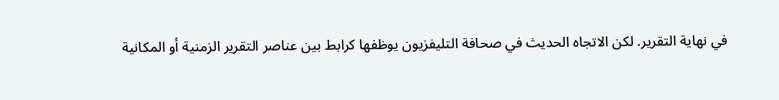في نهاية التقرير. لكن الاتجاه الحديث في صحافة التليفزيون يوظفها كرابط بين عناصر التقرير الزمنية أو المكانية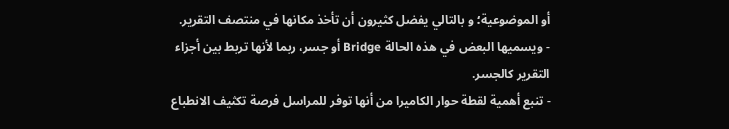أو الموضوعية؛ و بالتالي يفضل كثيرون أن تأخذ مكانها في منتصف التقرير.
- ويسميها البعض في هذه الحالة Bridge أو جسر، ربما لأنها تربط بين أجزاء التقرير كالجسر.
- تنبع أهمية لقطة حوار الكاميرا من أنها توفر للمراسل فرصة تكثيف الانطباع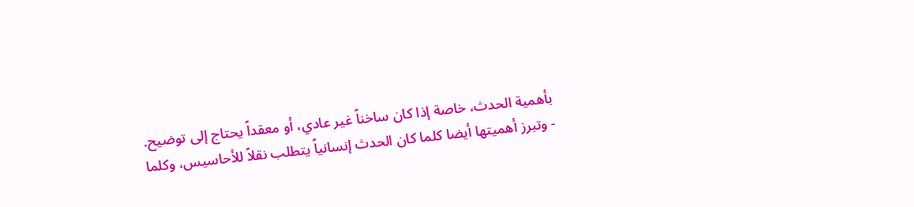بأهمية الحدث، خاصة إذا كان ساخناً غير عادي، أو معقداً يحتاج إلى توضيح.
- وتبرز أهميتها أيضا كلما كان الحدث إنسانياً يتطلب نقلاً للأحاسيس، وكلما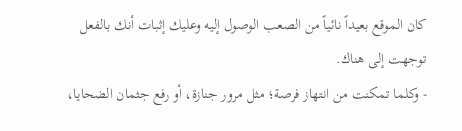كان الموقع بعيداً نائياً من الصعب الوصول إليه وعليك إثبات أنك بالفعل توجهت إلى هناك.
- وكلما تمكنت من انتهاز فرصة؛ مثل مرور جنازة، أو رفع جثمان الضحايا،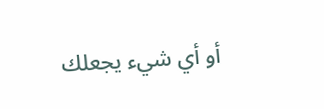أو أي شيء يجعلك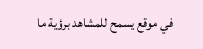في موقع يسمح للمشاهد برؤية ما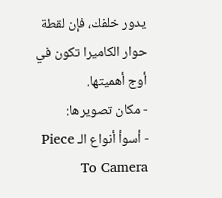يدور خلفك، فإن لقطة حوار الكاميرا تكون في أوج أهميتها.
- مكان تصويرها:
- أسوأ أنواع الـ Piece To Camera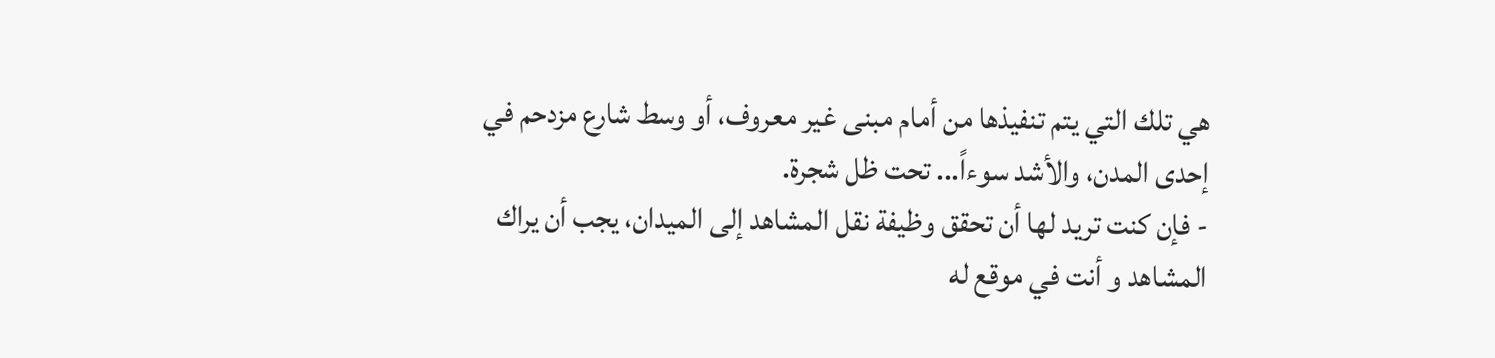هي تلك التي يتم تنفيذها من أمام مبنى غير معروف، أو وسط شارع مزدحم في إحدى المدن، والأشد سوءاً... تحت ظل شجرة.
- فإن كنت تريد لها أن تحقق وظيفة نقل المشاهد إلى الميدان، يجب أن يراك المشاهد و أنت في موقع له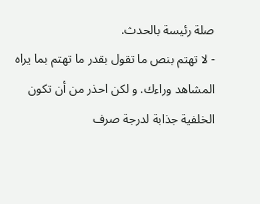صلة رئيسة بالحدث.
- لا تهتم بنص ما تقول بقدر ما تهتم بما يراه المشاهد وراءك. و لكن احذر من أن تكون الخلفية جذابة لدرجة صرف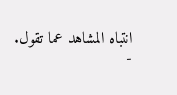انتباه المشاهد عما تقول.
-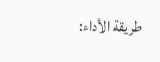طريقة الأداء: